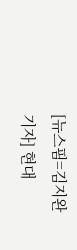[뉴스핌=김지완 기자] 현대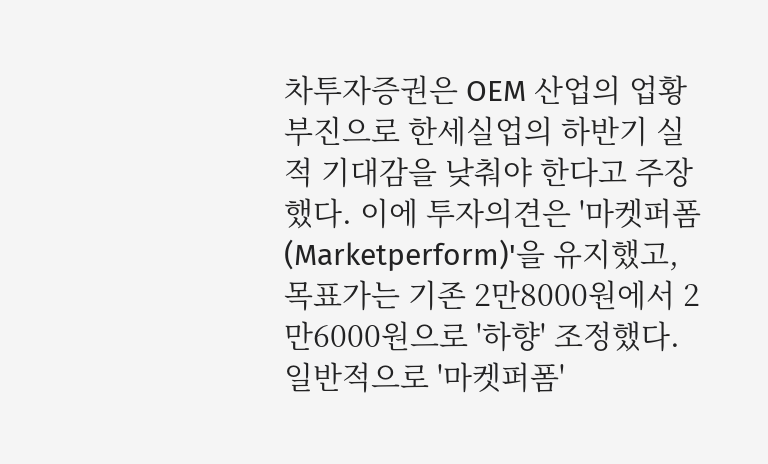차투자증권은 OEM 산업의 업황부진으로 한세실업의 하반기 실적 기대감을 낮춰야 한다고 주장했다. 이에 투자의견은 '마켓퍼폼(Marketperform)'을 유지했고, 목표가는 기존 2만8000원에서 2만6000원으로 '하향' 조정했다.
일반적으로 '마켓퍼폼'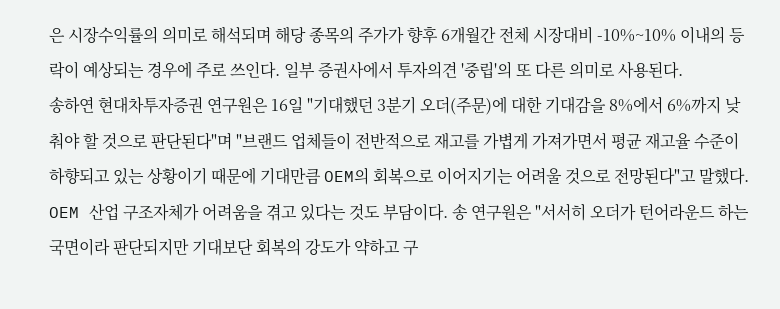은 시장수익률의 의미로 해석되며 해당 종목의 주가가 향후 6개월간 전체 시장대비 -10%~10% 이내의 등락이 예상되는 경우에 주로 쓰인다. 일부 증권사에서 투자의견 '중립'의 또 다른 의미로 사용된다.
송하연 현대차투자증권 연구원은 16일 "기대했던 3분기 오더(주문)에 대한 기대감을 8%에서 6%까지 낮춰야 할 것으로 판단된다"며 "브랜드 업체들이 전반적으로 재고를 가볍게 가져가면서 평균 재고율 수준이 하향되고 있는 상황이기 때문에 기대만큼 OEM의 회복으로 이어지기는 어려울 것으로 전망된다"고 말했다.
OEM 산업 구조자체가 어려움을 겪고 있다는 것도 부담이다. 송 연구원은 "서서히 오더가 턴어라운드 하는 국면이라 판단되지만 기대보단 회복의 강도가 약하고 구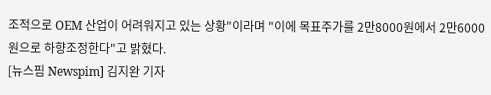조적으로 OEM 산업이 어려워지고 있는 상황"이라며 "이에 목표주가를 2만8000원에서 2만6000원으로 하향조정한다"고 밝혔다.
[뉴스핌 Newspim] 김지완 기자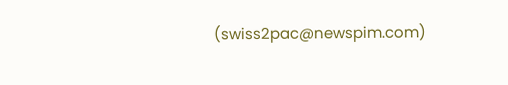(swiss2pac@newspim.com)